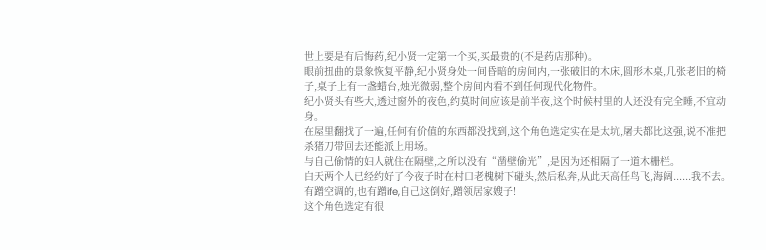世上要是有后悔药,纪小贤一定第一个买,买最贵的(不是药店那种)。
眼前扭曲的景象恢复平静,纪小贤身处一间昏暗的房间内,一张破旧的木床,圆形木桌,几张老旧的椅子,桌子上有一盏蜡台,烛光微弱,整个房间内看不到任何现代化物件。
纪小贤头有些大,透过窗外的夜色,约莫时间应该是前半夜,这个时候村里的人还没有完全睡,不宜动身。
在屋里翻找了一遍,任何有价值的东西都没找到,这个角色选定实在是太坑,屠夫都比这强,说不准把杀猪刀带回去还能派上用场。
与自己偷情的妇人就住在隔壁,之所以没有“凿壁偷光”,是因为还相隔了一道木栅栏。
白天两个人已经约好了今夜子时在村口老槐树下碰头,然后私奔,从此天高任鸟飞,海阔......我不去。
有蹭空调的,也有蹭ife,自己这倒好,蹭领居家嫂子!
这个角色选定有很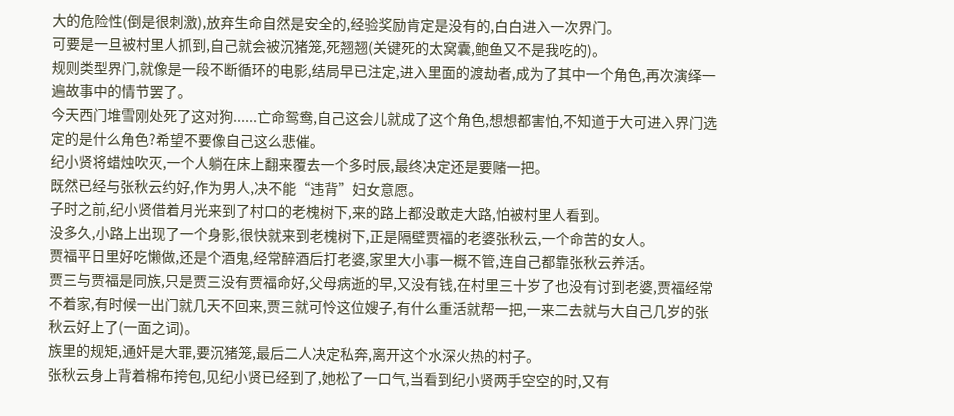大的危险性(倒是很刺激),放弃生命自然是安全的,经验奖励肯定是没有的,白白进入一次界门。
可要是一旦被村里人抓到,自己就会被沉猪笼,死翘翘(关键死的太窝囊,鲍鱼又不是我吃的)。
规则类型界门,就像是一段不断循环的电影,结局早已注定,进入里面的渡劫者,成为了其中一个角色,再次演绎一遍故事中的情节罢了。
今天西门堆雪刚处死了这对狗......亡命鸳鸯,自己这会儿就成了这个角色,想想都害怕,不知道于大可进入界门选定的是什么角色?希望不要像自己这么悲催。
纪小贤将蜡烛吹灭,一个人躺在床上翻来覆去一个多时辰,最终决定还是要赌一把。
既然已经与张秋云约好,作为男人,决不能“违背”妇女意愿。
子时之前,纪小贤借着月光来到了村口的老槐树下,来的路上都没敢走大路,怕被村里人看到。
没多久,小路上出现了一个身影,很快就来到老槐树下,正是隔壁贾福的老婆张秋云,一个命苦的女人。
贾福平日里好吃懒做,还是个酒鬼,经常醉酒后打老婆,家里大小事一概不管,连自己都靠张秋云养活。
贾三与贾福是同族,只是贾三没有贾福命好,父母病逝的早,又没有钱,在村里三十岁了也没有讨到老婆,贾福经常不着家,有时候一出门就几天不回来,贾三就可怜这位嫂子,有什么重活就帮一把,一来二去就与大自己几岁的张秋云好上了(一面之词)。
族里的规矩,通奸是大罪,要沉猪笼,最后二人决定私奔,离开这个水深火热的村子。
张秋云身上背着棉布挎包,见纪小贤已经到了,她松了一口气,当看到纪小贤两手空空的时,又有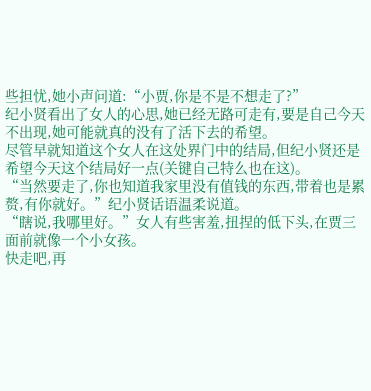些担忧,她小声问道:“小贾,你是不是不想走了?”
纪小贤看出了女人的心思,她已经无路可走有,要是自己今天不出现,她可能就真的没有了活下去的希望。
尽管早就知道这个女人在这处界门中的结局,但纪小贤还是希望今天这个结局好一点(关键自己特么也在这)。
“当然要走了,你也知道我家里没有值钱的东西,带着也是累赘,有你就好。”纪小贤话语温柔说道。
“瞎说,我哪里好。”女人有些害羞,扭捏的低下头,在贾三面前就像一个小女孩。
快走吧,再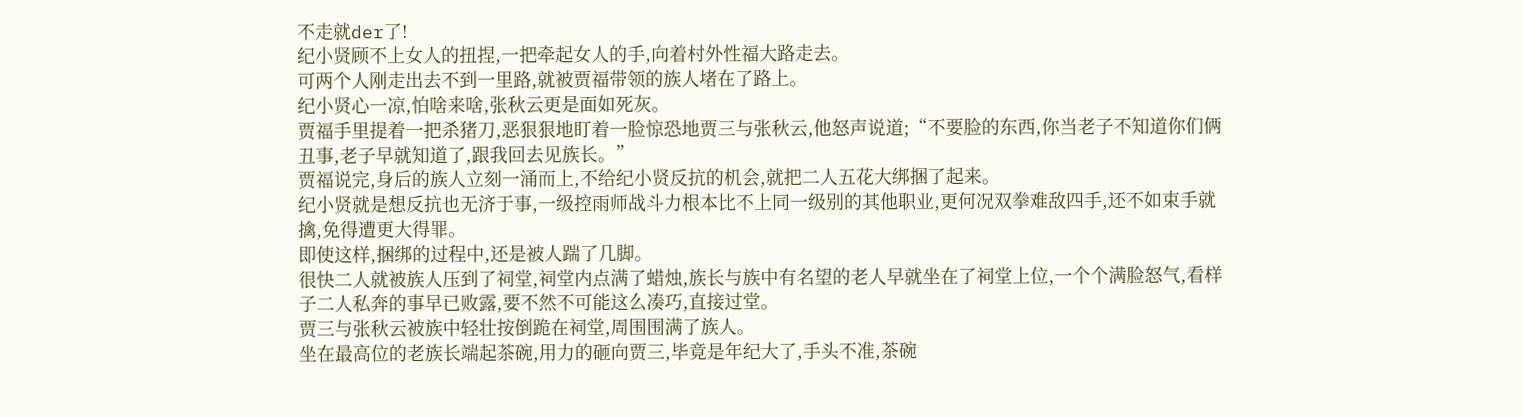不走就der了!
纪小贤顾不上女人的扭捏,一把牵起女人的手,向着村外性福大路走去。
可两个人刚走出去不到一里路,就被贾福带领的族人堵在了路上。
纪小贤心一凉,怕啥来啥,张秋云更是面如死灰。
贾福手里提着一把杀猪刀,恶狠狠地盯着一脸惊恐地贾三与张秋云,他怒声说道;“不要脸的东西,你当老子不知道你们俩丑事,老子早就知道了,跟我回去见族长。”
贾福说完,身后的族人立刻一涌而上,不给纪小贤反抗的机会,就把二人五花大绑捆了起来。
纪小贤就是想反抗也无济于事,一级控雨师战斗力根本比不上同一级别的其他职业,更何况双拳难敌四手,还不如束手就擒,免得遭更大得罪。
即使这样,捆绑的过程中,还是被人踹了几脚。
很快二人就被族人压到了祠堂,祠堂内点满了蜡烛,族长与族中有名望的老人早就坐在了祠堂上位,一个个满脸怒气,看样子二人私奔的事早已败露,要不然不可能这么凑巧,直接过堂。
贾三与张秋云被族中轻壮按倒跪在祠堂,周围围满了族人。
坐在最高位的老族长端起茶碗,用力的砸向贾三,毕竟是年纪大了,手头不准,茶碗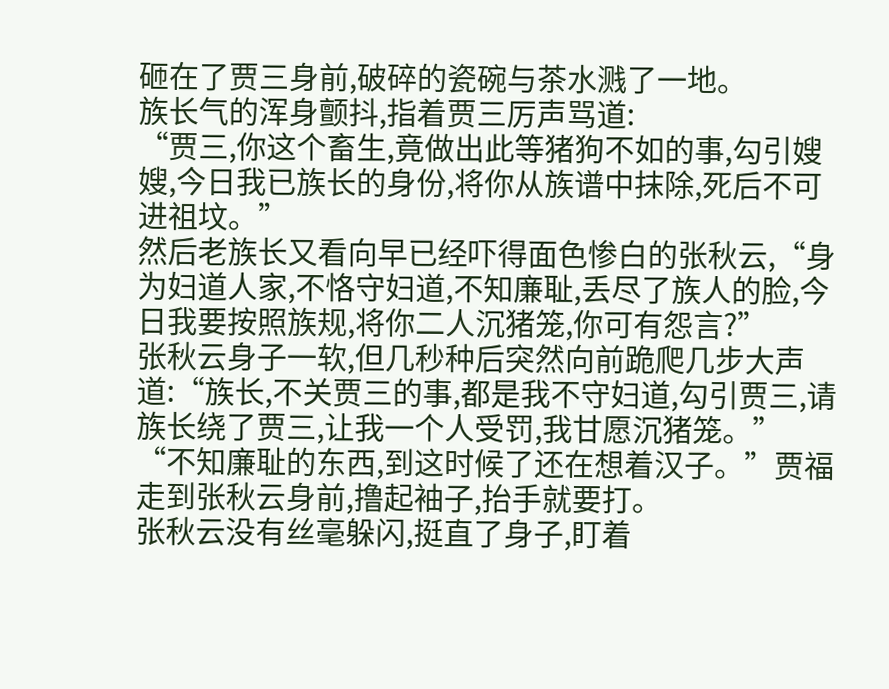砸在了贾三身前,破碎的瓷碗与茶水溅了一地。
族长气的浑身颤抖,指着贾三厉声骂道:
“贾三,你这个畜生,竟做出此等猪狗不如的事,勾引嫂嫂,今日我已族长的身份,将你从族谱中抹除,死后不可进祖坟。”
然后老族长又看向早已经吓得面色惨白的张秋云,“身为妇道人家,不恪守妇道,不知廉耻,丢尽了族人的脸,今日我要按照族规,将你二人沉猪笼,你可有怨言?”
张秋云身子一软,但几秒种后突然向前跪爬几步大声道:“族长,不关贾三的事,都是我不守妇道,勾引贾三,请族长绕了贾三,让我一个人受罚,我甘愿沉猪笼。”
“不知廉耻的东西,到这时候了还在想着汉子。”贾福走到张秋云身前,撸起袖子,抬手就要打。
张秋云没有丝毫躲闪,挺直了身子,盯着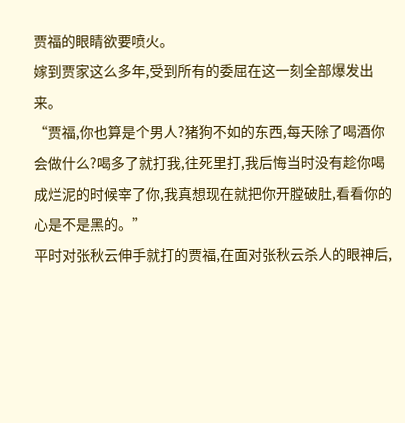贾福的眼睛欲要喷火。
嫁到贾家这么多年,受到所有的委屈在这一刻全部爆发出来。
“贾福,你也算是个男人?猪狗不如的东西,每天除了喝酒你会做什么?喝多了就打我,往死里打,我后悔当时没有趁你喝成烂泥的时候宰了你,我真想现在就把你开膛破肚,看看你的心是不是黑的。”
平时对张秋云伸手就打的贾福,在面对张秋云杀人的眼神后,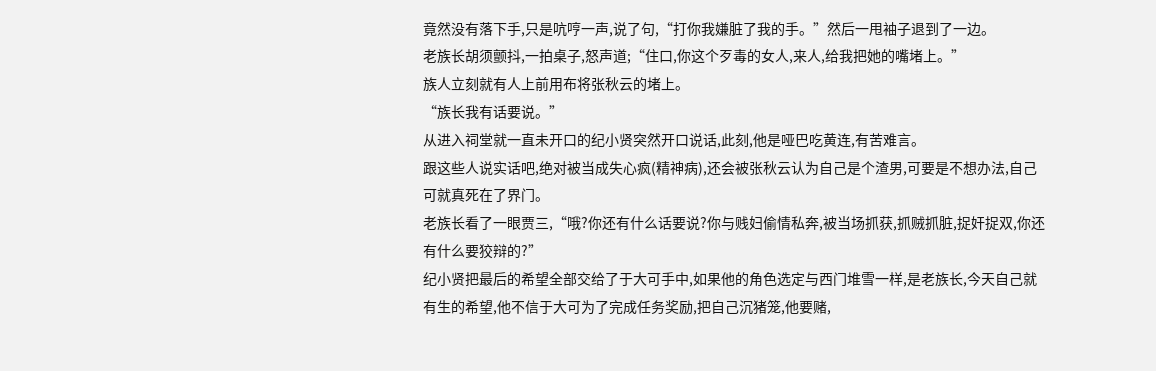竟然没有落下手,只是吭哼一声,说了句,“打你我嫌脏了我的手。”然后一甩袖子退到了一边。
老族长胡须颤抖,一拍桌子,怒声道;“住口,你这个歹毒的女人,来人,给我把她的嘴堵上。”
族人立刻就有人上前用布将张秋云的堵上。
“族长我有话要说。”
从进入祠堂就一直未开口的纪小贤突然开口说话,此刻,他是哑巴吃黄连,有苦难言。
跟这些人说实话吧,绝对被当成失心疯(精神病),还会被张秋云认为自己是个渣男,可要是不想办法,自己可就真死在了界门。
老族长看了一眼贾三,“哦?你还有什么话要说?你与贱妇偷情私奔,被当场抓获,抓贼抓脏,捉奸捉双,你还有什么要狡辩的?”
纪小贤把最后的希望全部交给了于大可手中,如果他的角色选定与西门堆雪一样,是老族长,今天自己就有生的希望,他不信于大可为了完成任务奖励,把自己沉猪笼,他要赌,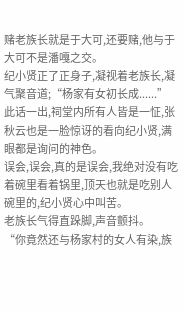赌老族长就是于大可,还要赌,他与于大可不是潘嘎之交。
纪小贤正了正身子,凝视着老族长,凝气聚音道;“杨家有女初长成......”
此话一出,祠堂内所有人皆是一怔,张秋云也是一脸惊讶的看向纪小贤,满眼都是询问的神色。
误会,误会,真的是误会,我绝对没有吃着碗里看着锅里,顶天也就是吃别人碗里的,纪小贤心中叫苦。
老族长气得直跺脚,声音颤抖。
“你竟然还与杨家村的女人有染,族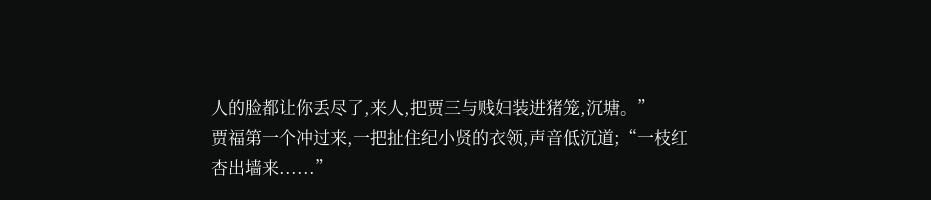人的脸都让你丢尽了,来人,把贾三与贱妇装进猪笼,沉塘。”
贾福第一个冲过来,一把扯住纪小贤的衣领,声音低沉道;“一枝红杏出墙来......”